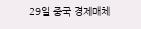29일 중국 경제매체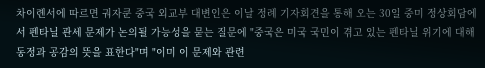차이롄서에 따르면 궈자쿤 중국 외교부 대변인은 이날 정례 기자회견을 통해 오는 30일 중미 정상회담에서 펜타닐 관세 문제가 논의될 가능성을 묻는 질문에 "중국은 미국 국민이 겪고 있는 펜타닐 위기에 대해 동정과 공감의 뜻을 표한다"며 "이미 이 문제와 관련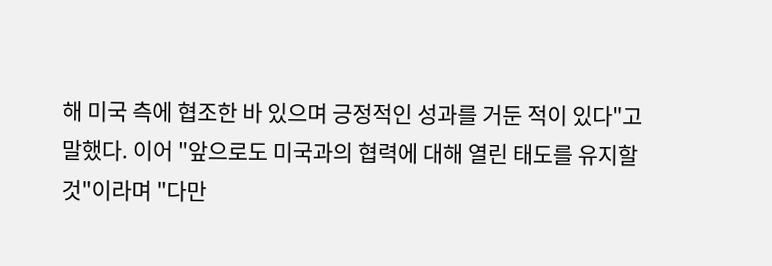해 미국 측에 협조한 바 있으며 긍정적인 성과를 거둔 적이 있다"고 말했다. 이어 "앞으로도 미국과의 협력에 대해 열린 태도를 유지할 것"이라며 "다만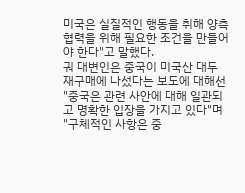미국은 실질적인 행동을 취해 양측 협력을 위해 필요한 조건을 만들어야 한다"고 말했다.
궈 대변인은 중국이 미국산 대두 재구매에 나섰다는 보도에 대해선 "중국은 관련 사안에 대해 일관되고 명확한 입장을 가지고 있다"며 "구체적인 사항은 중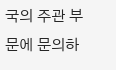국의 주관 부문에 문의하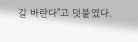길 바란다"고 덧붙였다.